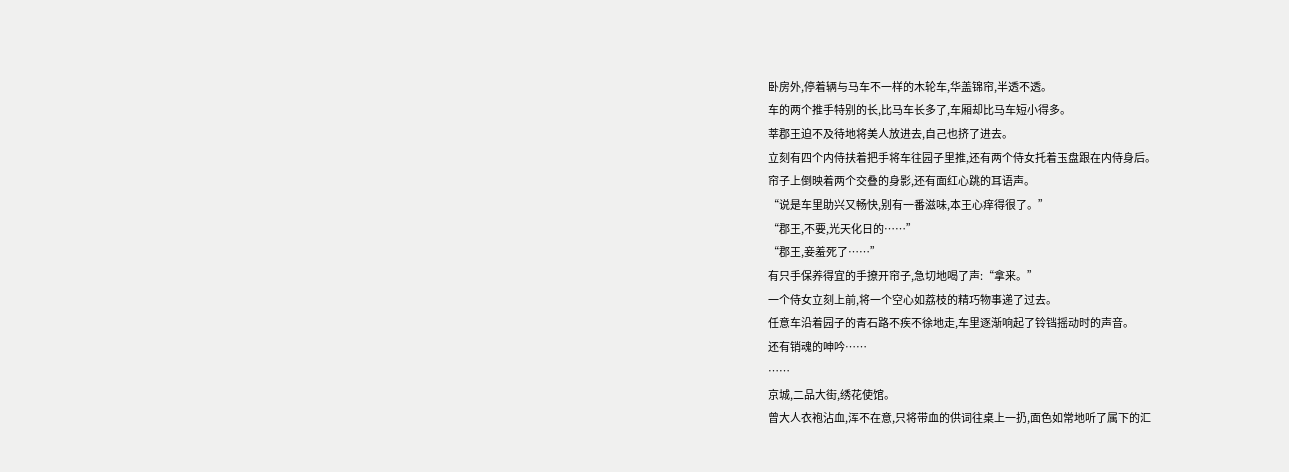卧房外,停着辆与马车不一样的木轮车,华盖锦帘,半透不透。
车的两个推手特别的长,比马车长多了,车厢却比马车短小得多。
莘郡王迫不及待地将美人放进去,自己也挤了进去。
立刻有四个内侍扶着把手将车往园子里推,还有两个侍女托着玉盘跟在内侍身后。
帘子上倒映着两个交叠的身影,还有面红心跳的耳语声。
“说是车里助兴又畅快,别有一番滋味,本王心痒得很了。”
“郡王,不要,光天化日的……”
“郡王,妾羞死了……”
有只手保养得宜的手撩开帘子,急切地喝了声:“拿来。”
一个侍女立刻上前,将一个空心如荔枝的精巧物事递了过去。
任意车沿着园子的青石路不疾不徐地走,车里逐渐响起了铃铛摇动时的声音。
还有销魂的呻吟……
……
京城,二品大街,绣花使馆。
曾大人衣袍沾血,浑不在意,只将带血的供词往桌上一扔,面色如常地听了属下的汇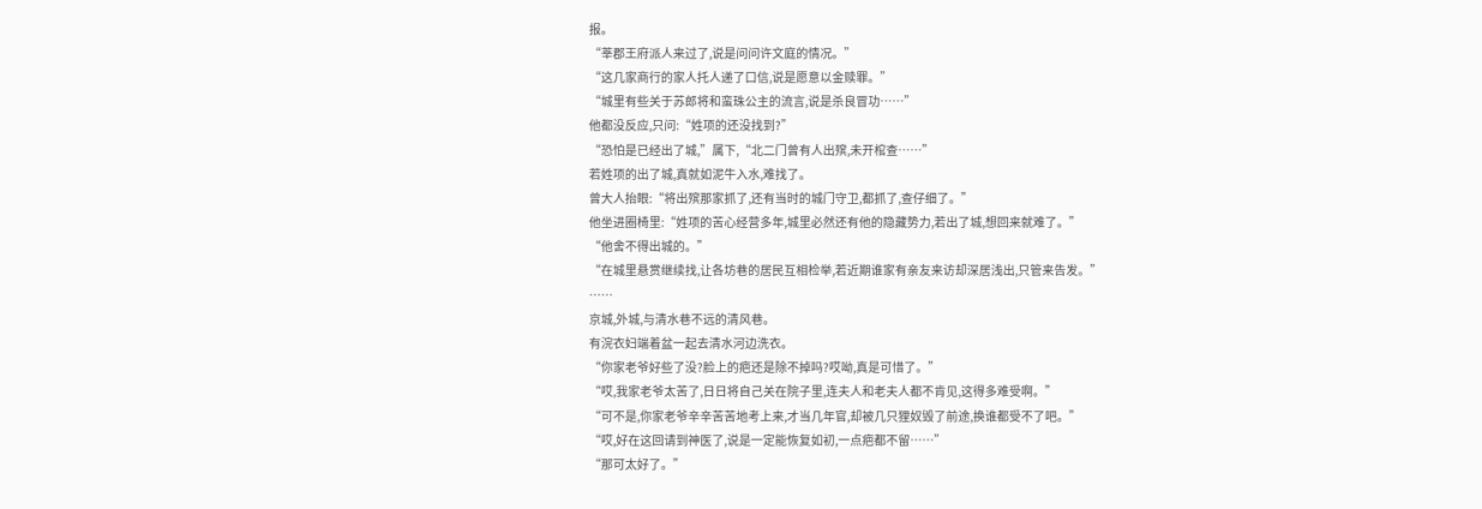报。
“莘郡王府派人来过了,说是问问许文庭的情况。”
“这几家商行的家人托人递了口信,说是愿意以金赎罪。”
“城里有些关于苏郎将和蛮珠公主的流言,说是杀良冒功……”
他都没反应,只问:“姓项的还没找到?”
“恐怕是已经出了城,”属下,“北二门曾有人出殡,未开棺查……”
若姓项的出了城,真就如泥牛入水,难找了。
曾大人抬眼:“将出殡那家抓了,还有当时的城门守卫,都抓了,查仔细了。”
他坐进圈椅里:“姓项的苦心经营多年,城里必然还有他的隐藏势力,若出了城,想回来就难了。”
“他舍不得出城的。”
“在城里悬赏继续找,让各坊巷的居民互相检举,若近期谁家有亲友来访却深居浅出,只管来告发。”
……
京城,外城,与清水巷不远的清风巷。
有浣衣妇端着盆一起去清水河边洗衣。
“你家老爷好些了没?脸上的疤还是除不掉吗?哎呦,真是可惜了。”
“哎,我家老爷太苦了,日日将自己关在院子里,连夫人和老夫人都不肯见,这得多难受啊。”
“可不是,你家老爷辛辛苦苦地考上来,才当几年官,却被几只狸奴毁了前途,换谁都受不了吧。”
“哎,好在这回请到神医了,说是一定能恢复如初,一点疤都不留……”
“那可太好了。”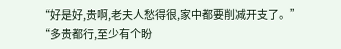“好是好,贵啊,老夫人愁得很,家中都要削减开支了。”
“多贵都行,至少有个盼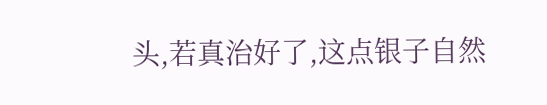头,若真治好了,这点银子自然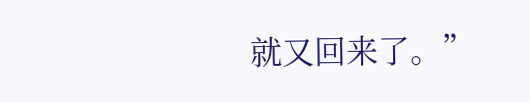就又回来了。”